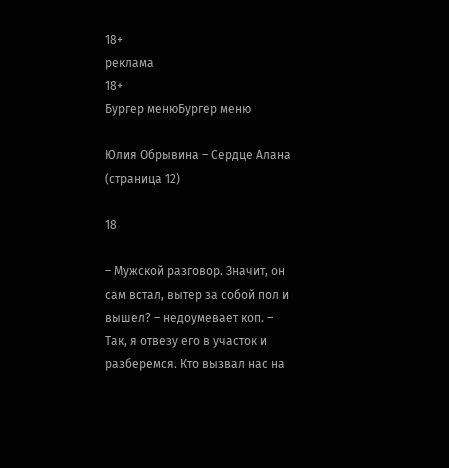18+
реклама
18+
Бургер менюБургер меню

Юлия Обрывина – Сердце Алана (страница 12)

18

– Мужской разговор. Значит, он сам встал, вытер за собой пол и вышел? – недоумевает коп. – Так, я отвезу его в участок и разберемся. Кто вызвал нас на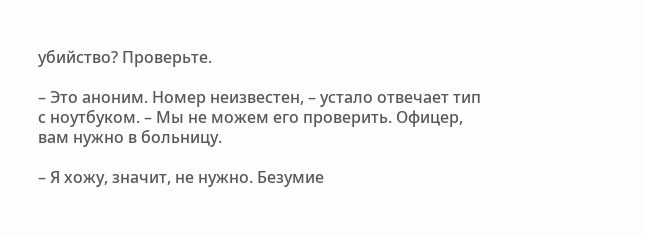убийство? Проверьте.

– Это аноним. Номер неизвестен, – устало отвечает тип с ноутбуком. – Мы не можем его проверить. Офицер, вам нужно в больницу.

– Я хожу, значит, не нужно. Безумие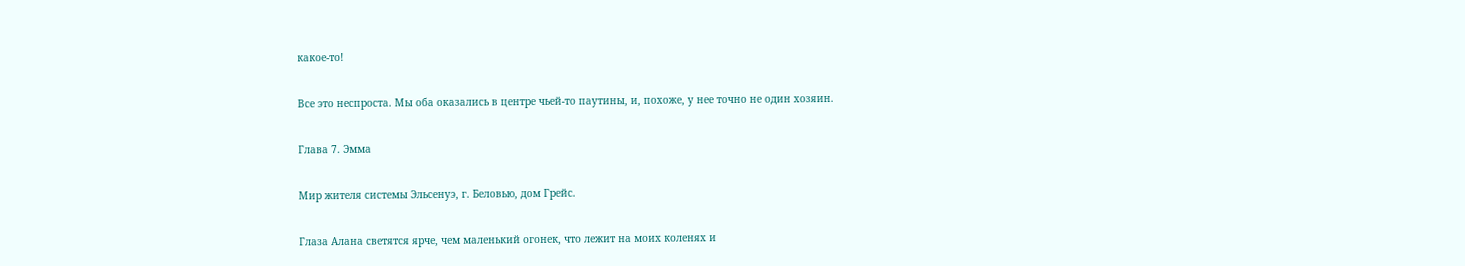какое-то!

Все это неспроста. Мы оба оказались в центре чьей-то паутины, и, похоже, у нее точно не один хозяин.

Глава 7. Эмма

Мир жителя системы Эльсенуэ, г. Беловью, дом Грейс.

Глаза Алана светятся ярче, чем маленький огонек, что лежит на моих коленях и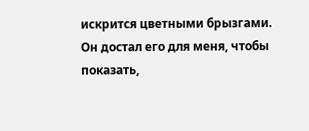искрится цветными брызгами. Он достал его для меня, чтобы показать,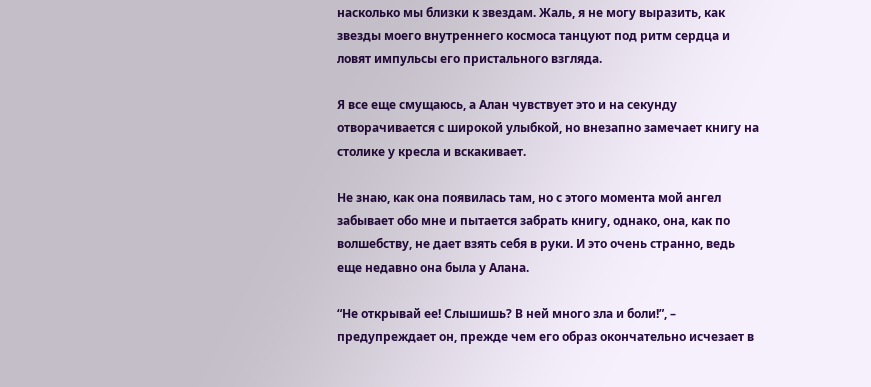насколько мы близки к звездам. Жаль, я не могу выразить, как звезды моего внутреннего космоса танцуют под ритм сердца и ловят импульсы его пристального взгляда.

Я все еще смущаюсь, а Алан чувствует это и на секунду отворачивается с широкой улыбкой, но внезапно замечает книгу на столике у кресла и вскакивает.

Не знаю, как она появилась там, но с этого момента мой ангел забывает обо мне и пытается забрать книгу, однако, она, как по волшебству, не дает взять себя в руки. И это очень странно, ведь еще недавно она была у Алана.

“Не открывай ее! Слышишь? В ней много зла и боли!”, – предупреждает он, прежде чем его образ окончательно исчезает в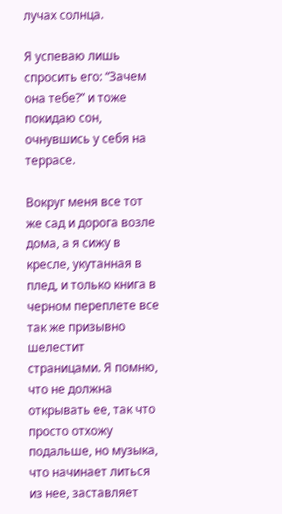лучах солнца.

Я успеваю лишь спросить его: “Зачем она тебе?” и тоже покидаю сон, очнувшись у себя на террасе.

Вокруг меня все тот же сад и дорога возле дома, а я сижу в кресле, укутанная в плед, и только книга в черном переплете все так же призывно шелестит страницами. Я помню, что не должна открывать ее, так что просто отхожу подальше, но музыка, что начинает литься из нее, заставляет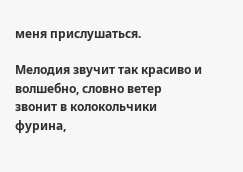меня прислушаться.

Мелодия звучит так красиво и волшебно, словно ветер звонит в колокольчики фурина,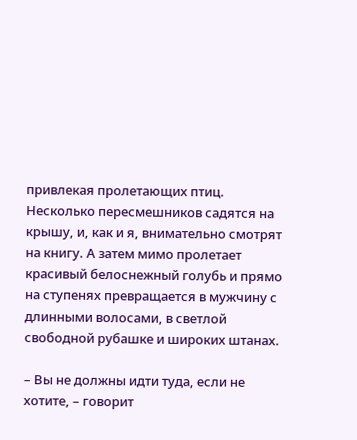привлекая пролетающих птиц. Несколько пересмешников садятся на крышу, и, как и я, внимательно смотрят на книгу. А затем мимо пролетает красивый белоснежный голубь и прямо на ступенях превращается в мужчину с длинными волосами, в светлой свободной рубашке и широких штанах.

– Вы не должны идти туда, если не хотите, – говорит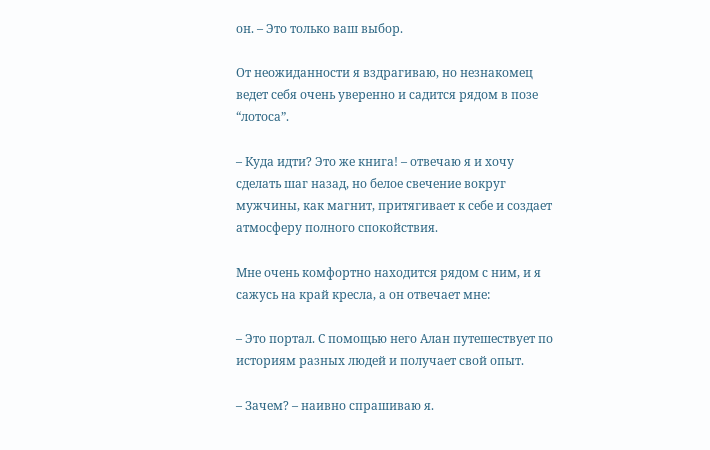он. – Это только ваш выбор.

От неожиданности я вздрагиваю, но незнакомец ведет себя очень уверенно и садится рядом в позе “лотоса”.

– Куда идти? Это же книга! – отвечаю я и хочу сделать шаг назад, но белое свечение вокруг мужчины, как магнит, притягивает к себе и создает атмосферу полного спокойствия.

Мне очень комфортно находится рядом с ним, и я сажусь на край кресла, а он отвечает мне:

– Это портал. С помощью него Алан путешествует по историям разных людей и получает свой опыт.

– Зачем? – наивно спрашиваю я.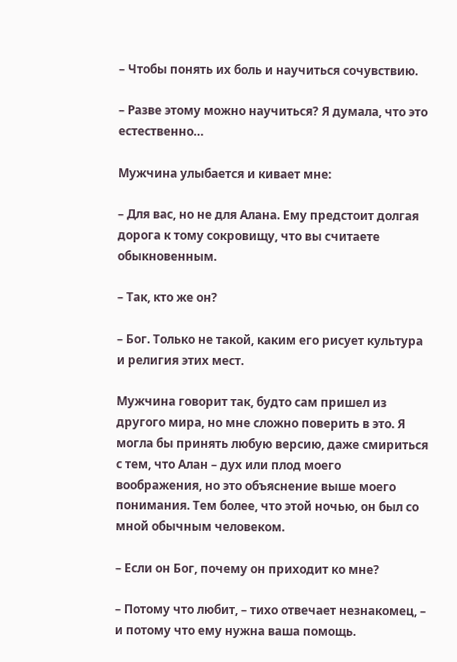– Чтобы понять их боль и научиться сочувствию.

– Разве этому можно научиться? Я думала, что это естественно…

Мужчина улыбается и кивает мне:

– Для вас, но не для Алана. Ему предстоит долгая дорога к тому сокровищу, что вы считаете обыкновенным.

– Так, кто же он?

– Бог. Только не такой, каким его рисует культура и религия этих мест.

Мужчина говорит так, будто сам пришел из другого мира, но мне сложно поверить в это. Я могла бы принять любую версию, даже смириться с тем, что Алан – дух или плод моего воображения, но это объяснение выше моего понимания. Тем более, что этой ночью, он был со мной обычным человеком.

– Если он Бог, почему он приходит ко мне?

– Потому что любит, – тихо отвечает незнакомец, – и потому что ему нужна ваша помощь.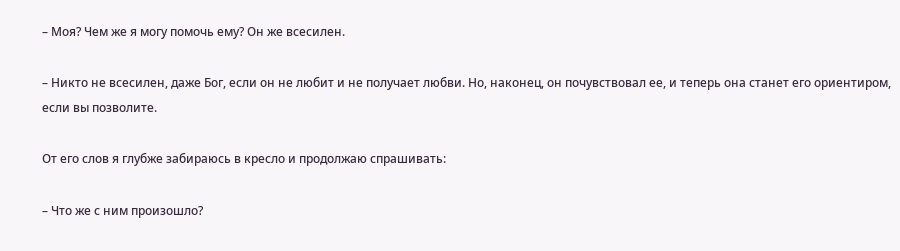– Моя? Чем же я могу помочь ему? Он же всесилен.

– Никто не всесилен, даже Бог, если он не любит и не получает любви. Но, наконец, он почувствовал ее, и теперь она станет его ориентиром, если вы позволите.

От его слов я глубже забираюсь в кресло и продолжаю спрашивать:

– Что же с ним произошло?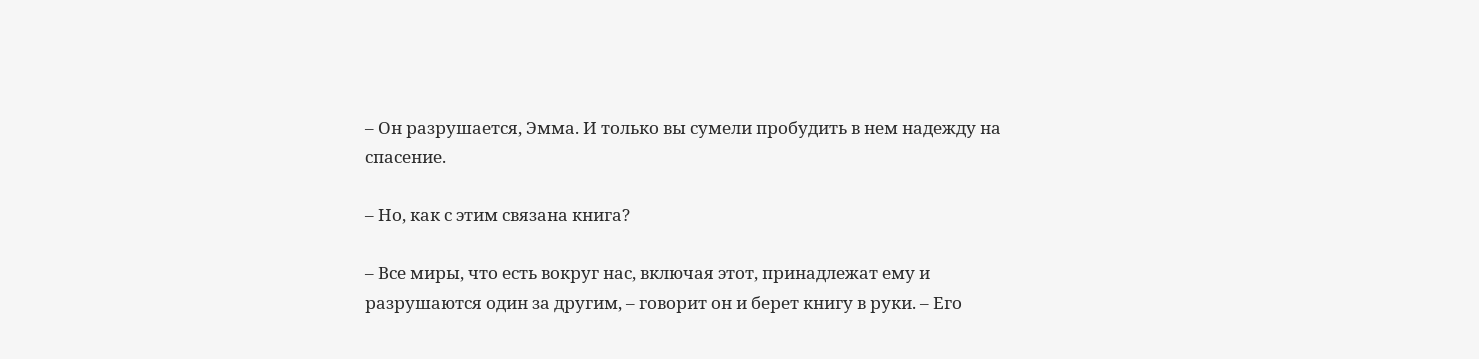– Он разрушается, Эмма. И только вы сумели пробудить в нем надежду на спасение.

– Но, как с этим связана книга?

– Все миры, что есть вокруг нас, включая этот, принадлежат ему и разрушаются один за другим, – говорит он и берет книгу в руки. – Его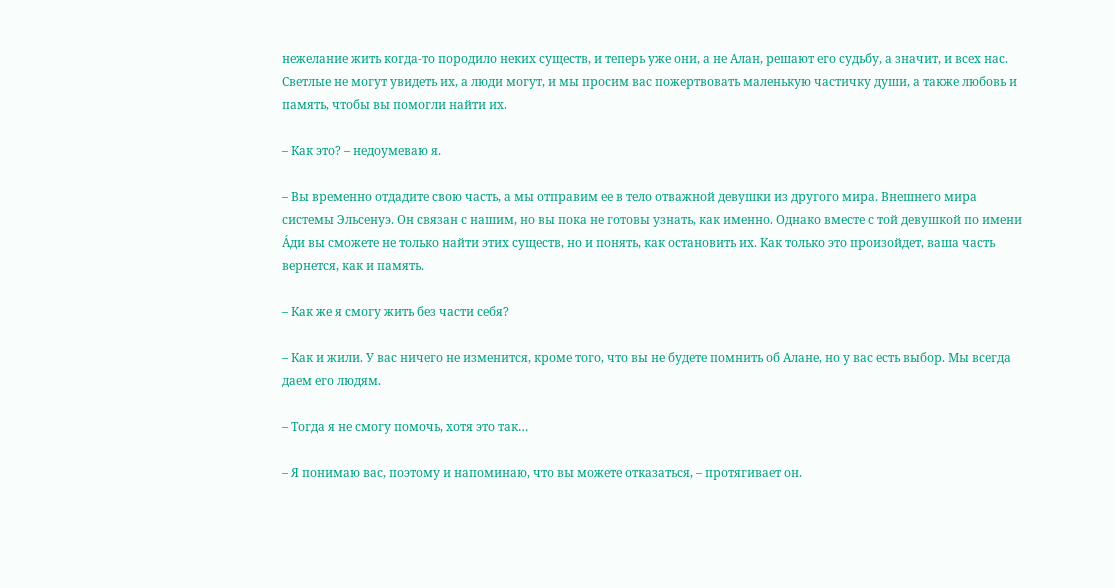нежелание жить когда-то породило неких существ, и теперь уже они, а не Алан, решают его судьбу, а значит, и всех нас. Светлые не могут увидеть их, а люди могут, и мы просим вас пожертвовать маленькую частичку души, а также любовь и память, чтобы вы помогли найти их.

– Как это? – недоумеваю я.

– Вы временно отдадите свою часть, а мы отправим ее в тело отважной девушки из другого мира. Внешнего мира системы Эльсенуэ. Он связан с нашим, но вы пока не готовы узнать, как именно. Однако вместе с той девушкой по имени А́ди вы сможете не только найти этих существ, но и понять, как остановить их. Как только это произойдет, ваша часть вернется, как и память.

– Как же я смогу жить без части себя?

– Как и жили. У вас ничего не изменится, кроме того, что вы не будете помнить об Алане, но у вас есть выбор. Мы всегда даем его людям.

– Тогда я не смогу помочь, хотя это так…

– Я понимаю вас, поэтому и напоминаю, что вы можете отказаться, – протягивает он.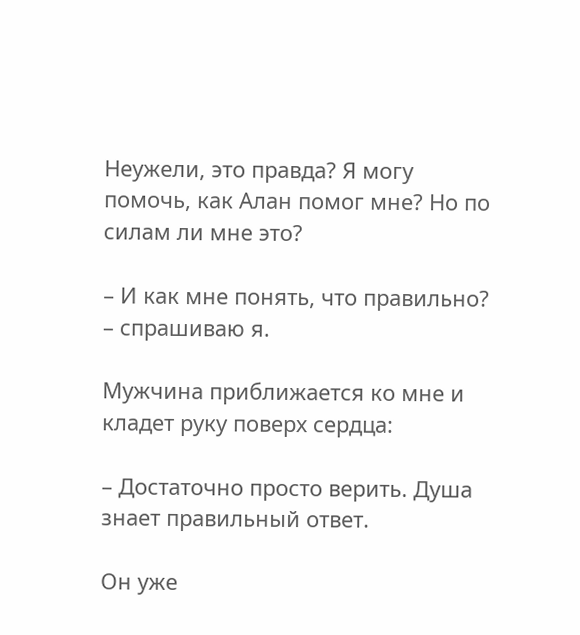Неужели, это правда? Я могу помочь, как Алан помог мне? Но по силам ли мне это?

– И как мне понять, что правильно? – спрашиваю я.

Мужчина приближается ко мне и кладет руку поверх сердца:

– Достаточно просто верить. Душа знает правильный ответ.

Он уже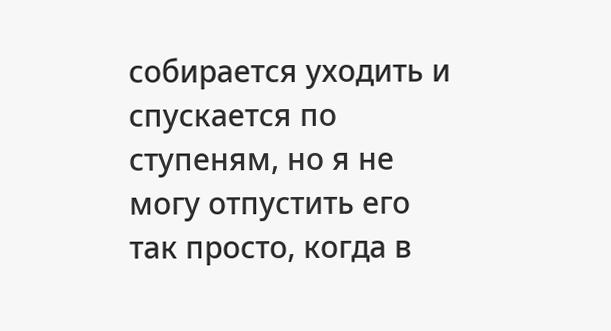собирается уходить и спускается по ступеням, но я не могу отпустить его так просто, когда в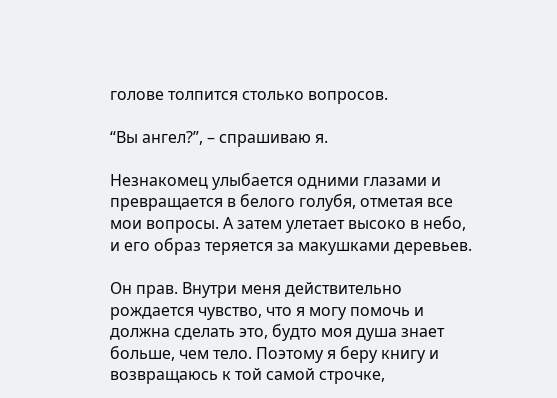голове толпится столько вопросов.

“Вы ангел?”, – спрашиваю я.

Незнакомец улыбается одними глазами и превращается в белого голубя, отметая все мои вопросы. А затем улетает высоко в небо, и его образ теряется за макушками деревьев.

Он прав. Внутри меня действительно рождается чувство, что я могу помочь и должна сделать это, будто моя душа знает больше, чем тело. Поэтому я беру книгу и возвращаюсь к той самой строчке,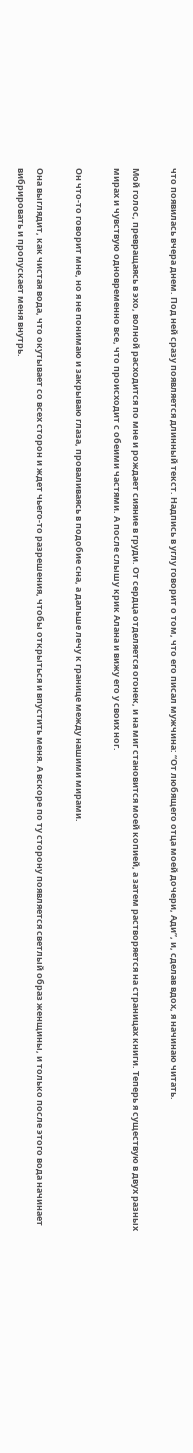что появилась вчера днем. Под ней сразу появляется длинный текст. Надпись в углу говорит о том, что его писал мужчина: “От любящего отца моей дочери, Ади”, и, сделав вдох, я начинаю читать.

Мой голос, превращаясь в эхо, волной расходится по мне и рождает сияние в груди. От сердца отделяется огонек, и на миг становится моей копией, а затем растворяется на страницах книги. Теперь я существую в двух разных мирах и чувствую одновременно все, что происходит с обеими частями. А после слышу крик Алана и вижу его у своих ног.

Он что-то говорит мне, но я не понимаю и закрываю глаза, проваливаясь в подобие сна, а дальше лечу к границе между нашими мирами.

Она выглядит, как чистая вода, что окутывает со всех сторон и ждет чьего-то разрешения, чтобы открыться и впустить меня. А вскоре по ту сторону появляется светлый образ женщины, и только после этого вода начинает вибрировать и пропускает меня внутрь.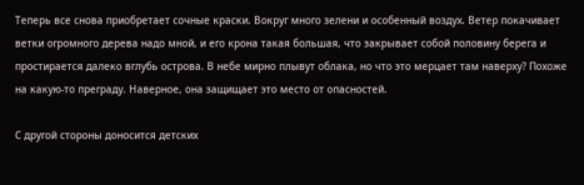Теперь все снова приобретает сочные краски. Вокруг много зелени и особенный воздух. Ветер покачивает ветки огромного дерева надо мной, и его крона такая большая, что закрывает собой половину берега и простирается далеко вглубь острова. В небе мирно плывут облака, но что это мерцает там наверху? Похоже на какую-то преграду. Наверное, она защищает это место от опасностей.

С другой стороны доносится детских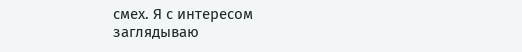смех. Я с интересом заглядываю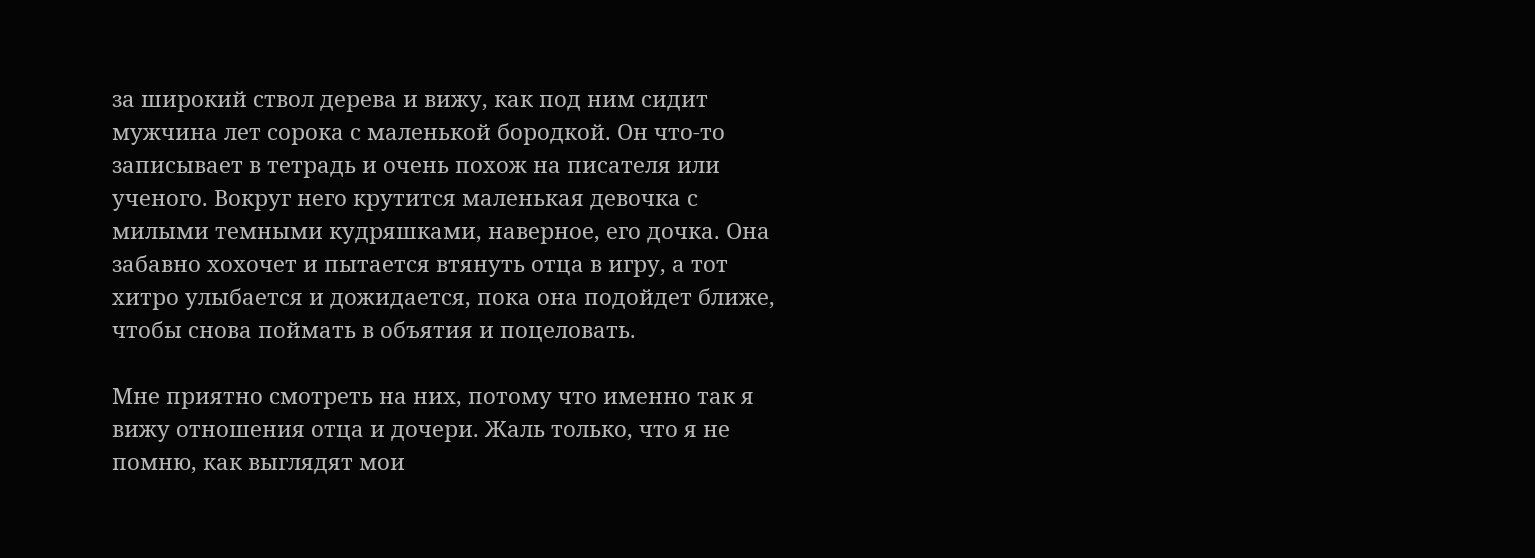за широкий ствол дерева и вижу, как под ним сидит мужчина лет сорока с маленькой бородкой. Он что-то записывает в тетрадь и очень похож на писателя или ученого. Вокруг него крутится маленькая девочка с милыми темными кудряшками, наверное, его дочка. Она забавно хохочет и пытается втянуть отца в игру, а тот хитро улыбается и дожидается, пока она подойдет ближе, чтобы снова поймать в объятия и поцеловать.

Мне приятно смотреть на них, потому что именно так я вижу отношения отца и дочери. Жаль только, что я не помню, как выглядят мои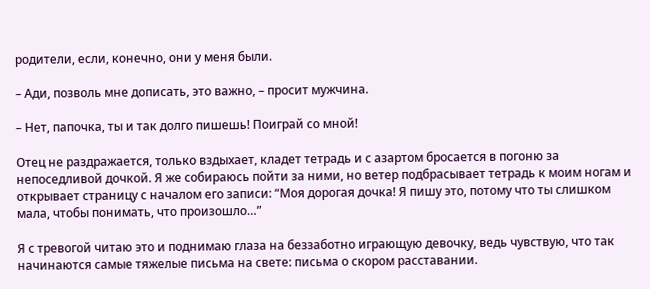родители, если, конечно, они у меня были.

– Ади, позволь мне дописать, это важно, – просит мужчина.

– Нет, папочка, ты и так долго пишешь! Поиграй со мной!

Отец не раздражается, только вздыхает, кладет тетрадь и с азартом бросается в погоню за непоседливой дочкой. Я же собираюсь пойти за ними, но ветер подбрасывает тетрадь к моим ногам и открывает страницу с началом его записи: “Моя дорогая дочка! Я пишу это, потому что ты слишком мала, чтобы понимать, что произошло…”

Я с тревогой читаю это и поднимаю глаза на беззаботно играющую девочку, ведь чувствую, что так начинаются самые тяжелые письма на свете: письма о скором расставании.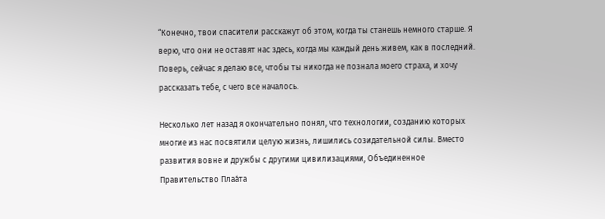“Конечно, твои спасители расскажут об этом, когда ты станешь немного старше. Я верю, что они не оставят нас здесь, когда мы каждый день живем, как в последний. Поверь, сейчас я делаю все, чтобы ты никогда не познала моего страха, и хочу рассказать тебе, с чего все началось.

Несколько лет назад я окончательно понял, что технологии, созданию которых многие из нас посвятили целую жизнь, лишились созидательной силы. Вместо развития вовне и дружбы с другими цивилизациями, Объединенное Правительство Плаа́та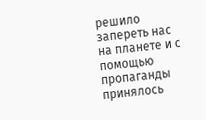решило запереть нас на планете и с помощью пропаганды принялось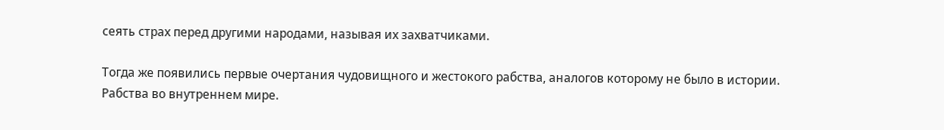сеять страх перед другими народами, называя их захватчиками.

Тогда же появились первые очертания чудовищного и жестокого рабства, аналогов которому не было в истории. Рабства во внутреннем мире.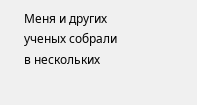Меня и других ученых собрали в нескольких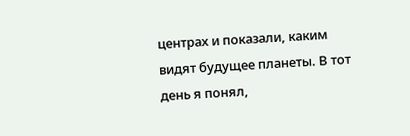центрах и показали, каким видят будущее планеты. В тот день я понял,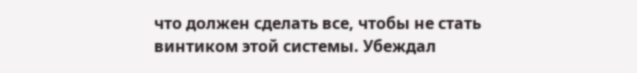что должен сделать все, чтобы не стать винтиком этой системы. Убеждал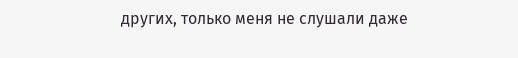других, только меня не слушали даже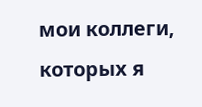мои коллеги, которых я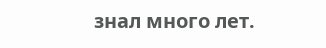знал много лет.